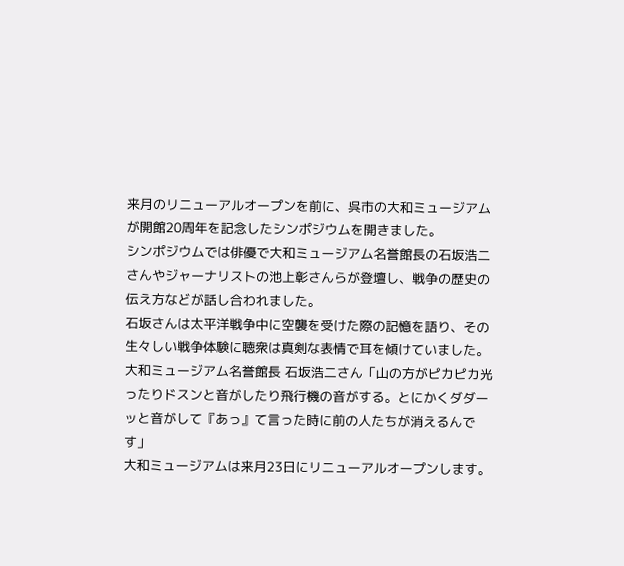来月のリニューアルオープンを前に、呉市の大和ミュージアムが開館20周年を記念したシンポジウムを開きました。
シンポジウムでは俳優で大和ミュージアム名誉館長の石坂浩二さんやジャーナリストの池上彰さんらが登壇し、戦争の歴史の伝え方などが話し合われました。
石坂さんは太平洋戦争中に空襲を受けた際の記憶を語り、その生々しい戦争体験に聴衆は真剣な表情で耳を傾けていました。
大和ミュージアム名誉館長 石坂浩二さん「山の方がピカピカ光ったりドスンと音がしたり飛行機の音がする。とにかくダダーッと音がして『あっ』て言った時に前の人たちが消えるんです」
大和ミュージアムは来月23日にリニューアルオープンします。